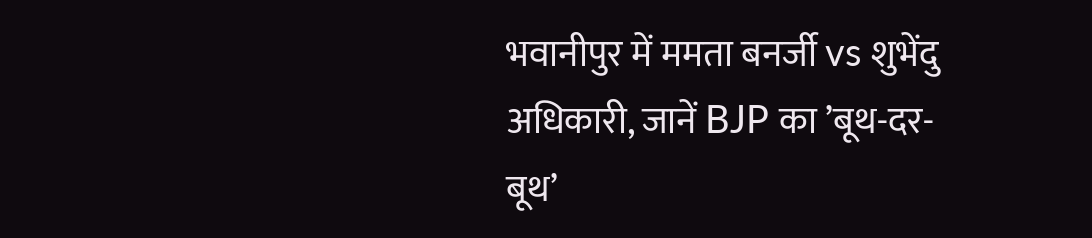भवानीपुर में ममता बनर्जी vs शुभेंदु अधिकारी, जानें BJP का ’बूथ-दर-बूथ’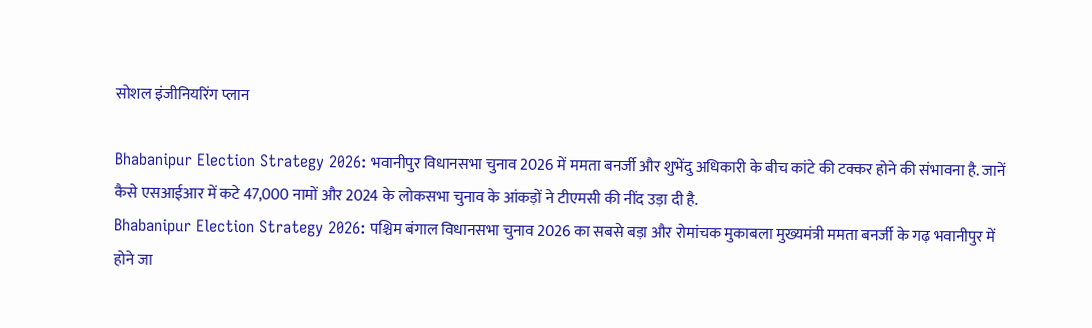सोशल इंजीनियरिंग प्लान

Bhabanipur Election Strategy 2026: भवानीपुर विधानसभा चुनाव 2026 में ममता बनर्जी और शुभेंदु अधिकारी के बीच कांटे की टक्कर होने की संभावना है. जानें कैसे एसआईआर में कटे 47,000 नामों और 2024 के लोकसभा चुनाव के आंकड़ों ने टीएमसी की नींद उड़ा दी है.
Bhabanipur Election Strategy 2026: पश्चिम बंगाल विधानसभा चुनाव 2026 का सबसे बड़ा और रोमांचक मुकाबला मुख्यमंत्री ममता बनर्जी के गढ़ भवानीपुर में होने जा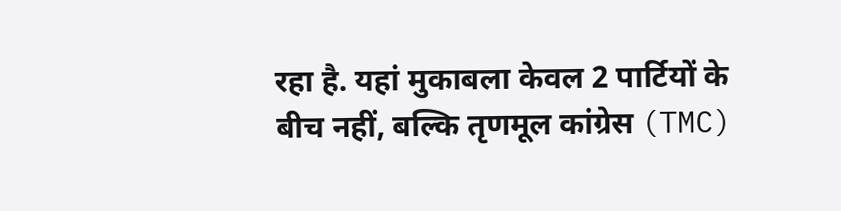रहा है. यहां मुकाबला केवल 2 पार्टियों के बीच नहीं, बल्कि तृणमूल कांग्रेस (TMC)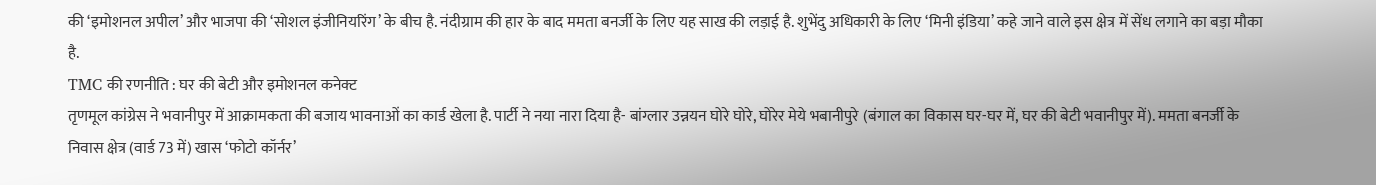की ‘इमोशनल अपील’ और भाजपा की ‘सोशल इंजीनियरिंग’ के बीच है. नंदीग्राम की हार के बाद ममता बनर्जी के लिए यह साख की लड़ाई है. शुभेंदु अधिकारी के लिए ‘मिनी इंडिया’ कहे जाने वाले इस क्षेत्र में सेंध लगाने का बड़ा मौका है.
TMC की रणनीति : घर की बेटी और इमोशनल कनेक्ट
तृणमूल कांग्रेस ने भवानीपुर में आक्रामकता की बजाय भावनाओं का कार्ड खेला है. पार्टी ने नया नारा दिया है- बांग्लार उन्नयन घोरे घोरे, घोरेर मेये भबानीपुरे (बंगाल का विकास घर-घर में, घर की बेटी भवानीपुर में). ममता बनर्जी के निवास क्षेत्र (वार्ड 73 में) खास ‘फोटो कॉर्नर’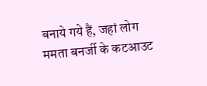बनाये गये हैं, जहां लोग ममता बनर्जी के कटआउट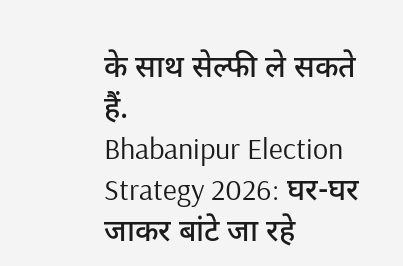के साथ सेल्फी ले सकते हैं.
Bhabanipur Election Strategy 2026: घर-घर जाकर बांटे जा रहे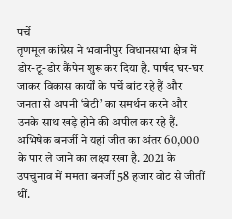पर्चे
तृणमूल कांग्रेस ने भवानीपुर विधानसभा क्षेत्र में डोर-टू-डोर कैंपेन शुरू कर दिया है. पार्षद घर-घर जाकर विकास कार्यों के पर्चे बांट रहे हैं और जनता से अपनी ‘बेटी’ का समर्थन करने और उनके साथ खड़े होने की अपील कर रहे हैं. अभिषेक बनर्जी ने यहां जीत का अंतर 60,000 के पार ले जाने का लक्ष्य रखा है. 2021 के उपचुनाव में ममता बनर्जी 58 हजार वोट से जीतीं थीं.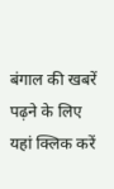बंगाल की खबरें पढ़ने के लिए यहां क्लिक करें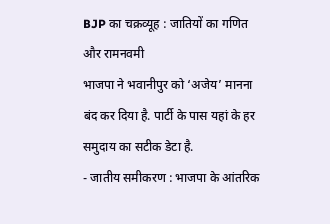BJP का चक्रव्यूह : जातियों का गणित और रामनवमी
भाजपा ने भवानीपुर को ‘अजेय’ मानना बंद कर दिया है. पार्टी के पास यहां के हर समुदाय का सटीक डेटा है.
- जातीय समीकरण : भाजपा के आंतरिक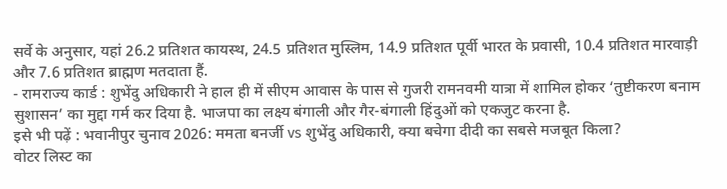सर्वे के अनुसार, यहां 26.2 प्रतिशत कायस्थ, 24.5 प्रतिशत मुस्लिम, 14.9 प्रतिशत पूर्वी भारत के प्रवासी, 10.4 प्रतिशत मारवाड़ी और 7.6 प्रतिशत ब्राह्मण मतदाता हैं.
- रामराज्य कार्ड : शुभेंदु अधिकारी ने हाल ही में सीएम आवास के पास से गुजरी रामनवमी यात्रा में शामिल होकर ‘तुष्टीकरण बनाम सुशासन’ का मुद्दा गर्म कर दिया है. भाजपा का लक्ष्य बंगाली और गैर-बंगाली हिंदुओं को एकजुट करना है.
इसे भी पढ़ें : भवानीपुर चुनाव 2026: ममता बनर्जी vs शुभेंदु अधिकारी, क्या बचेगा दीदी का सबसे मजबूत किला?
वोटर लिस्ट का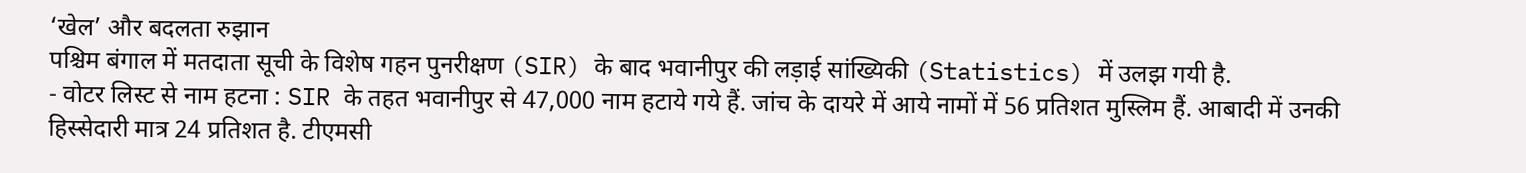‘खेल’ और बदलता रुझान
पश्चिम बंगाल में मतदाता सूची के विशेष गहन पुनरीक्षण (SIR) के बाद भवानीपुर की लड़ाई सांख्यिकी (Statistics) में उलझ गयी है.
- वोटर लिस्ट से नाम हटना : SIR के तहत भवानीपुर से 47,000 नाम हटाये गये हैं. जांच के दायरे में आये नामों में 56 प्रतिशत मुस्लिम हैं. आबादी में उनकी हिस्सेदारी मात्र 24 प्रतिशत है. टीएमसी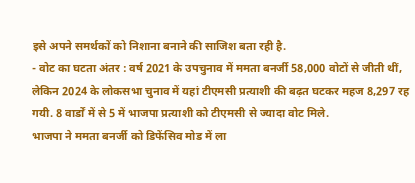इसे अपने समर्थकों को निशाना बनाने की साजिश बता रही है.
- वोट का घटता अंतर : वर्ष 2021 के उपचुनाव में ममता बनर्जी 58,000 वोटों से जीती थीं, लेकिन 2024 के लोकसभा चुनाव में यहां टीएमसी प्रत्याशी की बढ़त घटकर महज 8,297 रह गयी. 8 वार्डों में से 5 में भाजपा प्रत्याशी को टीएमसी से ज्यादा वोट मिले.
भाजपा ने ममता बनर्जी को डिफेंसिव मोड में ला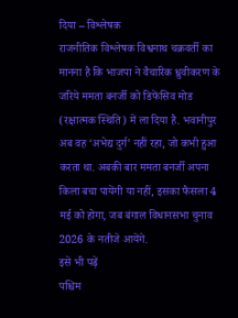दिया – विश्लेषक
राजनीतिक विश्लेषक विश्वनाथ चक्रवर्ती का मानना है कि भाजपा ने वैचारिक ध्रुवीकरण के जरिये ममता बनर्जी को डिफेंसिव मोड (रक्षात्मक स्थिति) में ला दिया है. भवानीपुर अब वह ‘अभेद्य दुर्ग’ नहीं रहा, जो कभी हुआ करता था. अबकी बार ममता बनर्जी अपना किला बचा पायेंगी या नहीं, इसका फैसला 4 मई को होगा, जब बंगाल विधानसभा चुनाव 2026 के नतीजे आयेंगे.
इसे भी पढ़ें
पश्चिम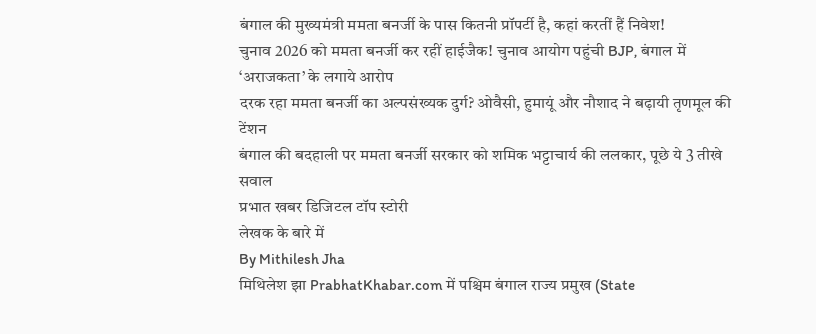बंगाल की मुख्यमंत्री ममता बनर्जी के पास कितनी प्रॉपर्टी है, कहां करतीं हैं निवेश!
चुनाव 2026 को ममता बनर्जी कर रहीं हाईजैक! चुनाव आयोग पहुंची BJP, बंगाल में ‘अराजकता’ के लगाये आरोप
दरक रहा ममता बनर्जी का अल्पसंख्यक दुर्ग? ओवैसी, हुमायूं और नौशाद ने बढ़ायी तृणमूल की टेंशन
बंगाल की बदहाली पर ममता बनर्जी सरकार को शमिक भट्टाचार्य की ललकार, पूछे ये 3 तीखे सवाल
प्रभात खबर डिजिटल टॉप स्टोरी
लेखक के बारे में
By Mithilesh Jha
मिथिलेश झा PrabhatKhabar.com में पश्चिम बंगाल राज्य प्रमुख (State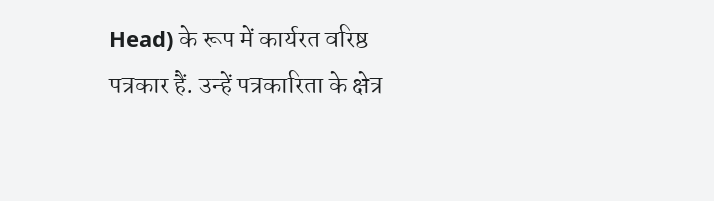Head) के रूप में कार्यरत वरिष्ठ पत्रकार हैं. उन्हें पत्रकारिता के क्षेत्र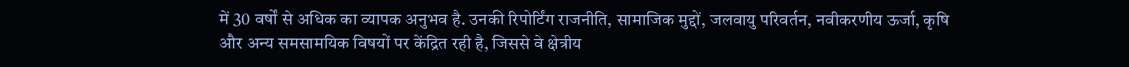में 30 वर्षों से अधिक का व्यापक अनुभव है. उनकी रिपोर्टिंग राजनीति, सामाजिक मुद्दों, जलवायु परिवर्तन, नवीकरणीय ऊर्जा, कृषि और अन्य समसामयिक विषयों पर केंद्रित रही है, जिससे वे क्षेत्रीय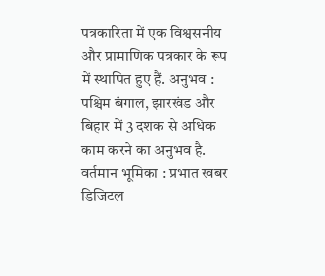पत्रकारिता में एक विश्वसनीय और प्रामाणिक पत्रकार के रूप में स्थापित हुए हैं. अनुभव : पश्चिम बंगाल, झारखंड और बिहार में 3 दशक से अधिक काम करने का अनुभव है. वर्तमान भूमिका : प्रभात खबर डिजिटल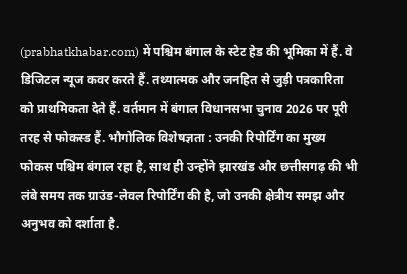(prabhatkhabar.com) में पश्चिम बंगाल के स्टेट हेड की भूमिका में हैं. वे डिजिटल न्यूज कवर करते हैं. तथ्यात्मक और जनहित से जुड़ी पत्रकारिता को प्राथमिकता देते हैं. वर्तमान में बंगाल विधानसभा चुनाव 2026 पर पूरी तरह से फोकस्ड हैं. भौगोलिक विशेषज्ञता : उनकी रिपोर्टिंग का मुख्य फोकस पश्चिम बंगाल रहा है, साथ ही उन्होंने झारखंड और छत्तीसगढ़ की भी लंबे समय तक ग्राउंड-लेवल रिपोर्टिंग की है, जो उनकी क्षेत्रीय समझ और अनुभव को दर्शाता है.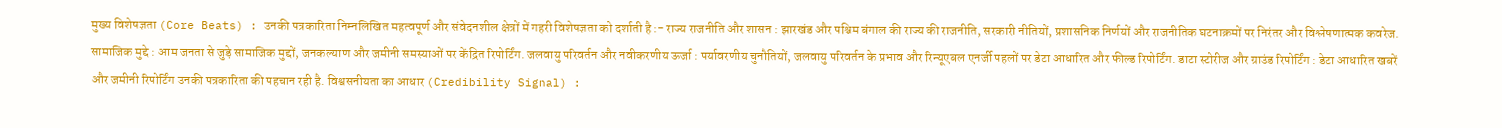मुख्य विशेषज्ञता (Core Beats) : उनकी पत्रकारिता निम्नलिखित महत्वपूर्ण और संवेदनशील क्षेत्रों में गहरी विशेषज्ञता को दर्शाती है :- राज्य राजनीति और शासन : झारखंड और पश्चिम बंगाल की राज्य की राजनीति, सरकारी नीतियों, प्रशासनिक निर्णयों और राजनीतिक घटनाक्रमों पर निरंतर और विश्लेषणात्मक कवरेज. सामाजिक मुद्दे : आम जनता से जुड़े सामाजिक मुद्दों, जनकल्याण और जमीनी समस्याओं पर केंद्रित रिपोर्टिंग. जलवायु परिवर्तन और नवीकरणीय ऊर्जा : पर्यावरणीय चुनौतियों, जलवायु परिवर्तन के प्रभाव और रिन्यूएबल एनर्जी पहलों पर डेटा आधारित और फील्ड रिपोर्टिंग. डाटा स्टोरीज और ग्राउंड रिपोर्टिंग : डेटा आधारित खबरें और जमीनी रिपोर्टिंग उनकी पत्रकारिता की पहचान रही है. विश्वसनीयता का आधार (Credibility Signal) :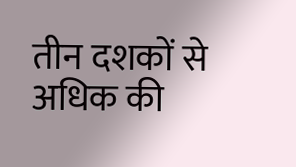तीन दशकों से अधिक की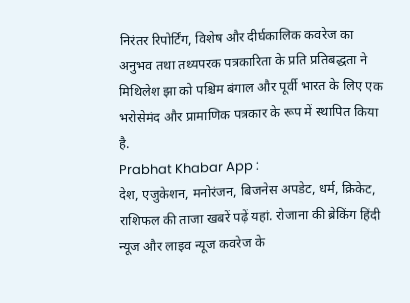निरंतर रिपोर्टिंग, विशेष और दीर्घकालिक कवरेज का अनुभव तथा तथ्यपरक पत्रकारिता के प्रति प्रतिबद्धता ने मिथिलेश झा को पश्चिम बंगाल और पूर्वी भारत के लिए एक भरोसेमंद और प्रामाणिक पत्रकार के रूप में स्थापित किया है.
Prabhat Khabar App :
देश, एजुकेशन, मनोरंजन, बिजनेस अपडेट, धर्म, क्रिकेट, राशिफल की ताजा खबरें पढ़ें यहां. रोजाना की ब्रेकिंग हिंदी न्यूज और लाइव न्यूज कवरेज के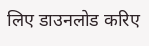लिए डाउनलोड करिए